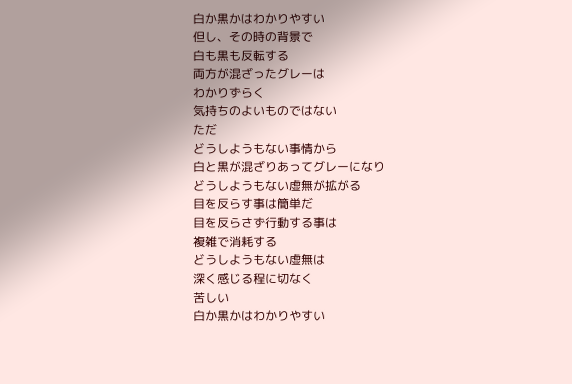白か黒かはわかりやすい
但し、その時の背景で
白も黒も反転する
両方が混ざったグレーは
わかりずらく
気持ちのよいものではない
ただ
どうしようもない事情から
白と黒が混ざりあってグレーになり
どうしようもない虚無が拡がる
目を反らす事は簡単だ
目を反らさず行動する事は
複雑で消耗する
どうしようもない虚無は
深く感じる程に切なく
苦しい
白か黒かはわかりやすい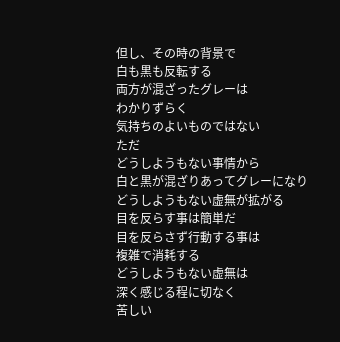但し、その時の背景で
白も黒も反転する
両方が混ざったグレーは
わかりずらく
気持ちのよいものではない
ただ
どうしようもない事情から
白と黒が混ざりあってグレーになり
どうしようもない虚無が拡がる
目を反らす事は簡単だ
目を反らさず行動する事は
複雑で消耗する
どうしようもない虚無は
深く感じる程に切なく
苦しい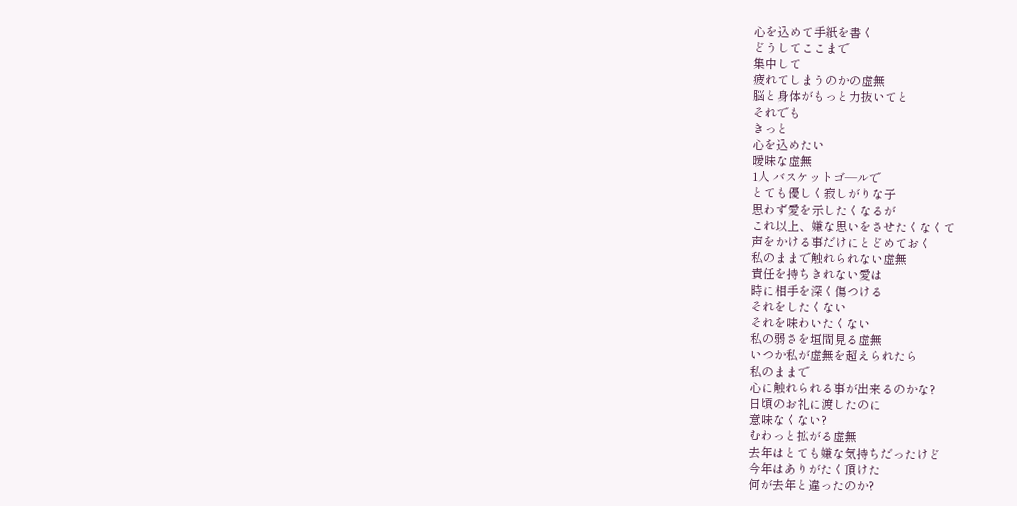心を込めて手紙を書く
どうしてここまで
集中して
疲れてしまうのかの虚無
脳と身体がもっと力抜いてと
それでも
きっと
心を込めたい
曖昧な虚無
1人 バスケットゴ―ルで
とても優しく寂しがりな子
思わず愛を示したくなるが
これ以上、嫌な思いをさせたくなくて
声をかける事だけにとどめておく
私のままで触れられない虚無
責任を持ちきれない愛は
時に相手を深く傷つける
それをしたくない
それを味わいたくない
私の弱さを垣間見る虚無
いつか私が虚無を超えられたら
私のままで
心に触れられる事が出来るのかな?
日頃のお礼に渡したのに
意味なくない?
むわっと拡がる虚無
去年はとても嫌な気持ちだったけど
今年はありがたく頂けた
何が去年と違ったのか?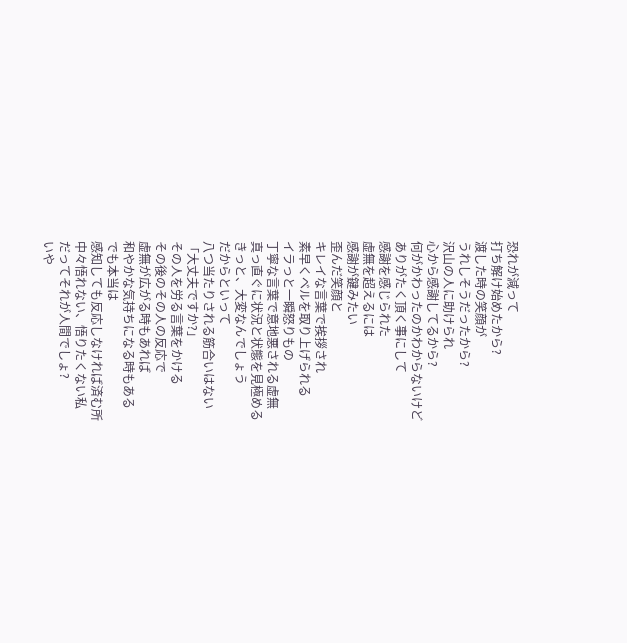恐れが減って
打ち解け始めたから?
渡した時の笑顔が
うれしそうだったから?
沢山の人に助けられ
心から感謝してるから?
何がかわったのかわからないけど
ありがたく頂く事にして
感謝を感じられた
虚無を超えるには
感謝が鍵みたい
歪んだ笑顔と
キレイな言葉で挨拶され
素早くベルを取り上げられる
イラっと一瞬怒りもの
丁寧な言葉で意地悪される虚無
真っ直ぐに状況と状態を見極める
きっと、大変なんでしょう
だからといって
八つ当たりされる筋合いはない
「大丈夫ですか?」
その人を労る言葉をかける
その後のその人の反応で
虚無が広がる時もあれば
和やかな気持ちになる時もある
でも本当は
感知しても反応しなければ済む所
中々悟れない、悟りたくない私
だってそれが人間でしょ?
いや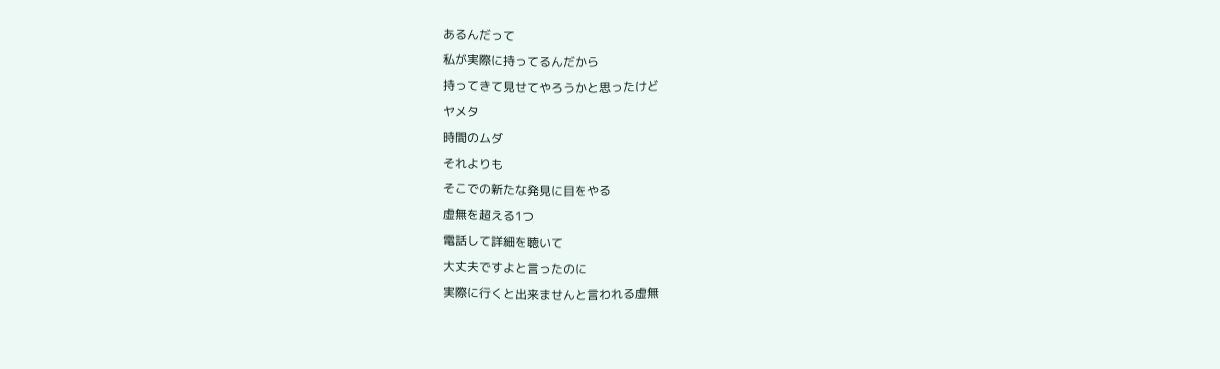あるんだって
私が実際に持ってるんだから
持ってきて見せてやろうかと思ったけど
ヤメタ
時間のムダ
それよりも
そこでの新たな発見に目をやる
虚無を超える1つ
電話して詳細を聴いて
大丈夫ですよと言ったのに
実際に行くと出来ませんと言われる虚無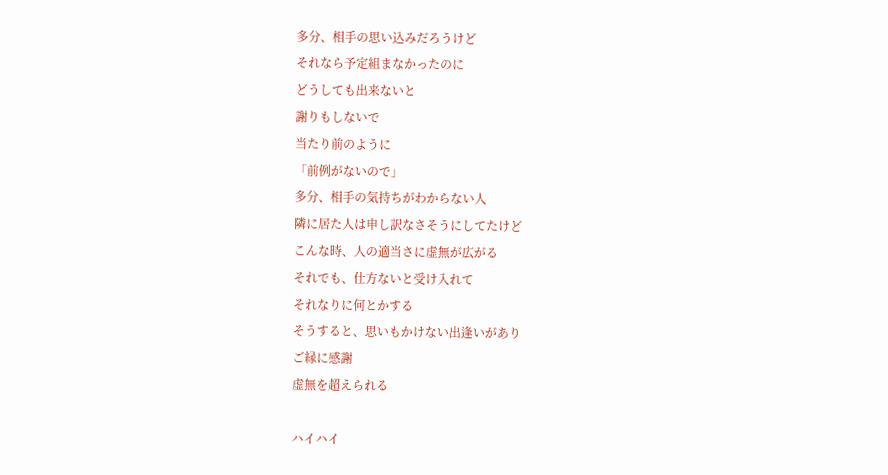多分、相手の思い込みだろうけど
それなら予定組まなかったのに
どうしても出来ないと
謝りもしないで
当たり前のように
「前例がないので」
多分、相手の気持ちがわからない人
隣に居た人は申し訳なさそうにしてたけど
こんな時、人の適当さに虚無が広がる
それでも、仕方ないと受け入れて
それなりに何とかする
そうすると、思いもかけない出逢いがあり
ご縁に感謝
虚無を超えられる

ハイハイ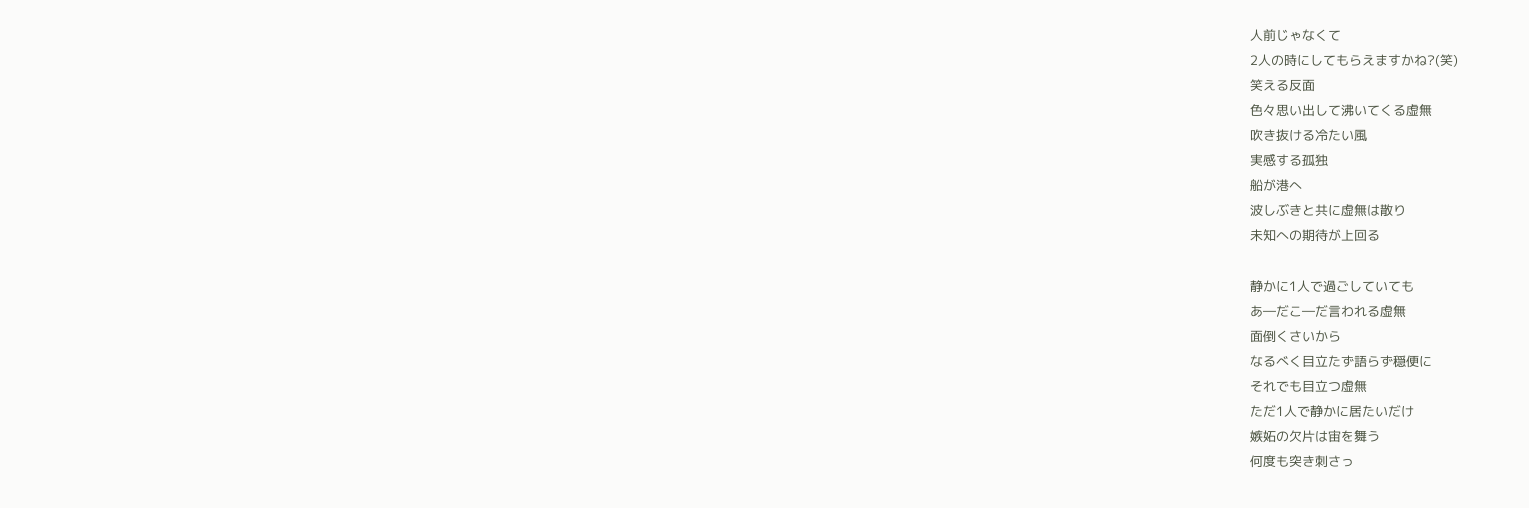人前じゃなくて
2人の時にしてもらえますかね?(笑)
笑える反面
色々思い出して沸いてくる虚無
吹き抜ける冷たい風
実感する孤独
船が港へ
波しぶきと共に虚無は散り
未知への期待が上回る

静かに1人で過ごしていても
あ―だこ―だ言われる虚無
面倒くさいから
なるべく目立たず語らず穏便に
それでも目立つ虚無
ただ1人で静かに居たいだけ
嫉妬の欠片は宙を舞う
何度も突き刺さっ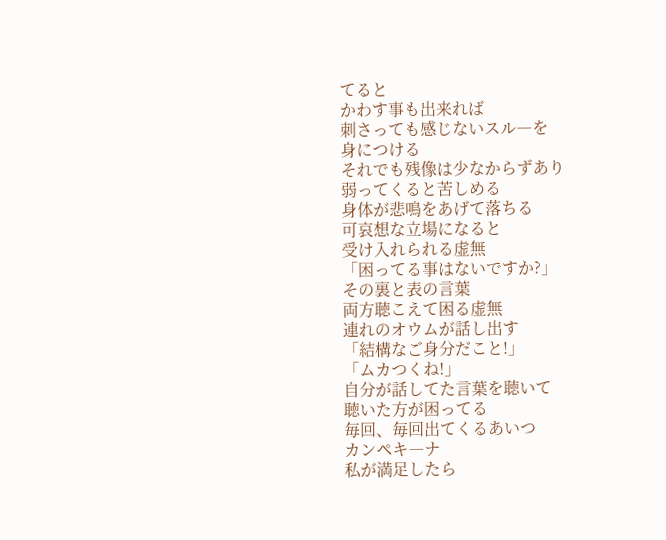てると
かわす事も出来れば
刺さっても感じないスル―を
身につける
それでも残像は少なからずあり
弱ってくると苦しめる
身体が悲鳴をあげて落ちる
可哀想な立場になると
受け入れられる虚無
「困ってる事はないですか?」
その裏と表の言葉
両方聴こえて困る虚無
連れのオウムが話し出す
「結構なご身分だこと!」
「ムカつくね!」
自分が話してた言葉を聴いて
聴いた方が困ってる
毎回、毎回出てくるあいつ
カンペキ―ナ
私が満足したら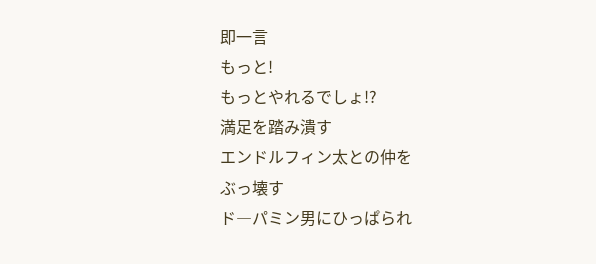即一言
もっと!
もっとやれるでしょ!?
満足を踏み潰す
エンドルフィン太との仲を
ぶっ壊す
ド―パミン男にひっぱられ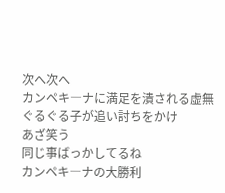次へ次へ
カンペキ―ナに満足を潰される虚無
ぐるぐる子が追い討ちをかけ
あざ笑う
同じ事ばっかしてるね
カンペキ―ナの大勝利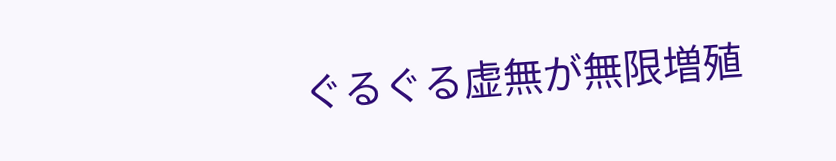ぐるぐる虚無が無限増殖